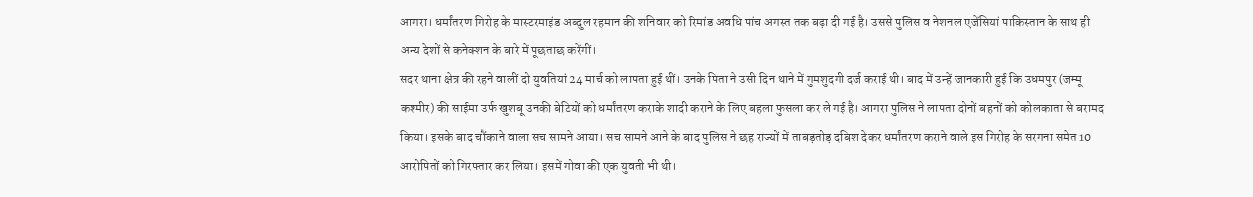आगरा। धर्मांतरण गिरोह के मास्टरमाइंड अब्दुल रहमान की शनिवार को रिमांड अवधि पांच अगस्त तक बढ़ा दी गई है। उससे पुलिस व नेशनल एजेंसियां पाकिस्तान के साथ ही अन्य देशों से कनेक्शन के बारे में पूछताछ करेंगीं।
सदर थाना क्षेत्र की रहने वालीं दो युवतियां 24 मार्च को लापता हुई थीं। उनके पिता ने उसी दिन थाने में गुमशुदगी दर्ज कराई थी। बाद में उन्हें जानकारी हुई कि उधमपुर (जम्मू कश्मीर) की साईमा उर्फ खुशबू उनकी बेटियों को धर्मांतरण कराके शादी कराने के लिए बहला फुसला कर ले गई है। आगरा पुलिस ने लापता दोनों बहनों को कोलकाता से बरामद किया। इसके बाद चौंकाने वाला सच सामने आया। सच सामने आने के बाद पुलिस ने छह राज्यों में ताबड़तोड़ दबिश देकर धर्मांतरण कराने वाले इस गिरोह के सरगना समेत 10 आरोपितों को गिरफ्तार कर लिया। इसमें गोवा की एक युवती भी थी।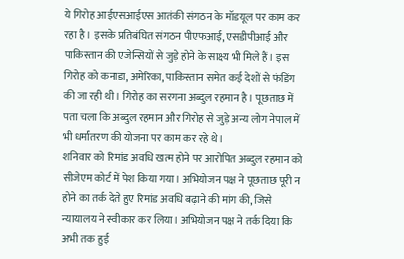ये गिरोह आईएसआईएस आतंकी संगठन के मॉडयूल पर काम कर रहा है। इसके प्रतिबंघित संगठन पीएफआई, एसडीपीआई और पाकिस्तान की एजेन्सियों से जुड़े होने के साक्ष्य भी मिले हैं। इस गिरोह को कनाडा, अमेरिका, पाकिस्तान समेत कई देशों से फंडिंग की जा रही थी। गिरोह का सरगना अब्दुल रहमान है। पूछताछ में पता चला कि अब्दुल रहमान और गिरोह से जुड़े अन्य लोग नेपाल में भी धर्मांतरण की योजना पर काम कर रहे थे।
शनिवार को रिमांड अवधि खत्म होने पर आरोपित अब्दुल रहमान को सीजेएम कोर्ट में पेश किया गया। अभियोजन पक्ष ने पूछताछ पूरी न होने का तर्क देते हुए रिमांड अवधि बढ़ाने की मांग की, जिसे न्यायालय ने स्वीकार कर लिया। अभियोजन पक्ष ने तर्क दिया कि अभी तक हुई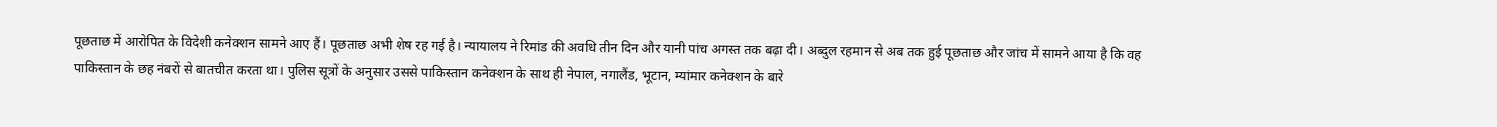पूछताछ में आरोपित के विदेशी कनेक्शन सामने आए हैं। पूछताछ अभी शेष रह गई है। न्यायालय ने रिमांड की अवधि तीन दिन और यानी पांच अगस्त तक बढ़ा दी। अब्दुल रहमान से अब तक हुई पूछताछ और जांच में सामने आया है कि वह पाकिस्तान के छह नंबरों से बातचीत करता था। पुलिस सूत्रों के अनुसार उससे पाकिस्तान कनेक्शन के साथ ही नेपाल, नगालैंड, भूटान, म्यांमार कनेक्शन के बारे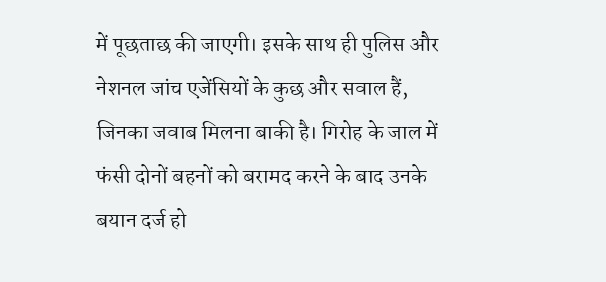में पूछताछ की जाएगी। इसके साथ ही पुलिस और नेशनल जांच एजेंसियों के कुछ और सवाल हैं, जिनका जवाब मिलना बाकी है। गिरोह के जाल में फंसी दोनों बहनों को बरामद करने के बाद उनके बयान दर्ज हो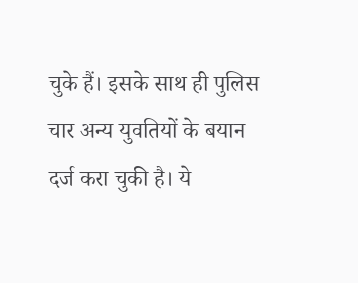चुके हैं। इसके साथ ही पुलिस चार अन्य युवतियों के बयान दर्ज करा चुकी है। ये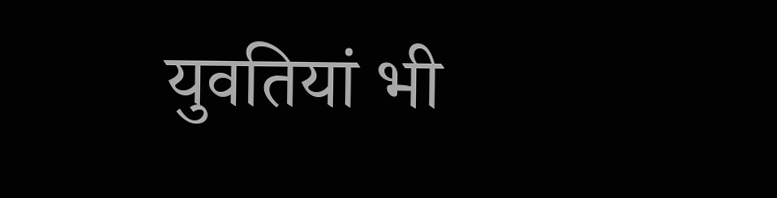युवतियां भी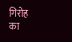गिरोह का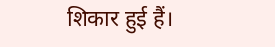शिकार हुई हैं।